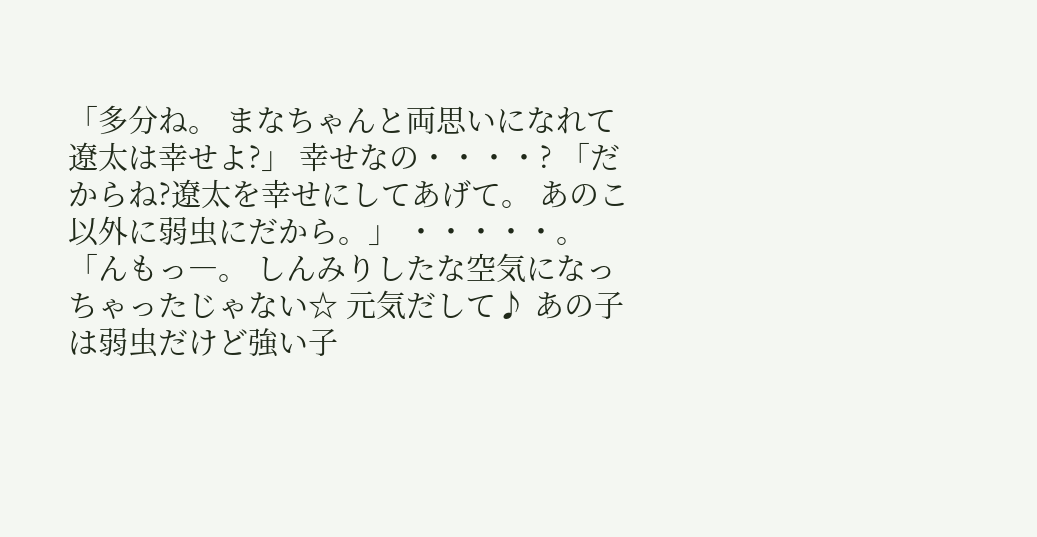「多分ね。 まなちゃんと両思いになれて遼太は幸せよ?」 幸せなの・・・・? 「だからね?遼太を幸せにしてあげて。 あのこ以外に弱虫にだから。」 ・・・・・。 「んもっ―。 しんみりしたな空気になっちゃったじゃない☆ 元気だして♪ あの子は弱虫だけど強い子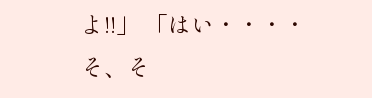よ!!」 「はい・・・・ そ、そ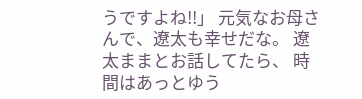うですよね!!」 元気なお母さんで、遼太も幸せだな。 遼太ままとお話してたら、 時間はあっとゆう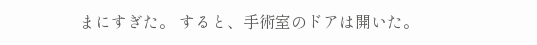まにすぎた。 すると、手術室のドアは開いた。